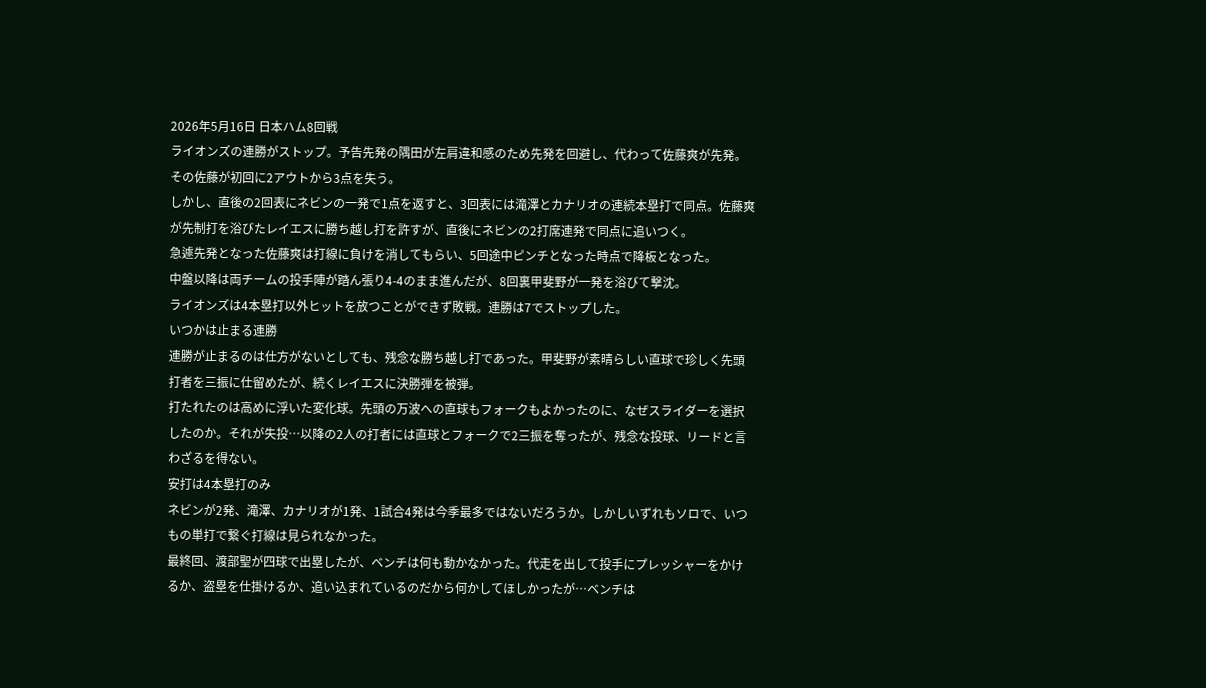2026年5月16日 日本ハム8回戦
ライオンズの連勝がストップ。予告先発の隅田が左肩違和感のため先発を回避し、代わって佐藤爽が先発。その佐藤が初回に2アウトから3点を失う。
しかし、直後の2回表にネビンの一発で1点を返すと、3回表には滝澤とカナリオの連続本塁打で同点。佐藤爽が先制打を浴びたレイエスに勝ち越し打を許すが、直後にネビンの2打席連発で同点に追いつく。
急遽先発となった佐藤爽は打線に負けを消してもらい、5回途中ピンチとなった時点で降板となった。
中盤以降は両チームの投手陣が踏ん張り4-4のまま進んだが、8回裏甲斐野が一発を浴びて撃沈。
ライオンズは4本塁打以外ヒットを放つことができず敗戦。連勝は7でストップした。
いつかは止まる連勝
連勝が止まるのは仕方がないとしても、残念な勝ち越し打であった。甲斐野が素晴らしい直球で珍しく先頭打者を三振に仕留めたが、続くレイエスに決勝弾を被弾。
打たれたのは高めに浮いた変化球。先頭の万波への直球もフォークもよかったのに、なぜスライダーを選択したのか。それが失投…以降の2人の打者には直球とフォークで2三振を奪ったが、残念な投球、リードと言わざるを得ない。
安打は4本塁打のみ
ネビンが2発、滝澤、カナリオが1発、1試合4発は今季最多ではないだろうか。しかしいずれもソロで、いつもの単打で繋ぐ打線は見られなかった。
最終回、渡部聖が四球で出塁したが、ベンチは何も動かなかった。代走を出して投手にプレッシャーをかけるか、盗塁を仕掛けるか、追い込まれているのだから何かしてほしかったが…ベンチは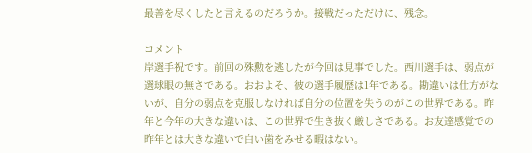最善を尽くしたと言えるのだろうか。接戦だっただけに、残念。

コメント
岸選手祝です。前回の殊勲を逃したが今回は見事でした。西川選手は、弱点が選球眼の無さである。おおよそ、彼の選手履歴は1年である。勘違いは仕方がないが、自分の弱点を克服しなければ自分の位置を失うのがこの世界である。昨年と今年の大きな違いは、この世界で生き抜く厳しさである。お友達感覚での昨年とは大きな違いで白い歯をみせる暇はない。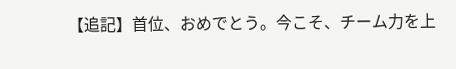【追記】首位、おめでとう。今こそ、チーム力を上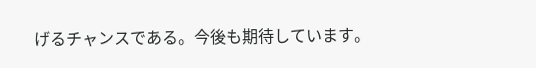げるチャンスである。今後も期待しています。